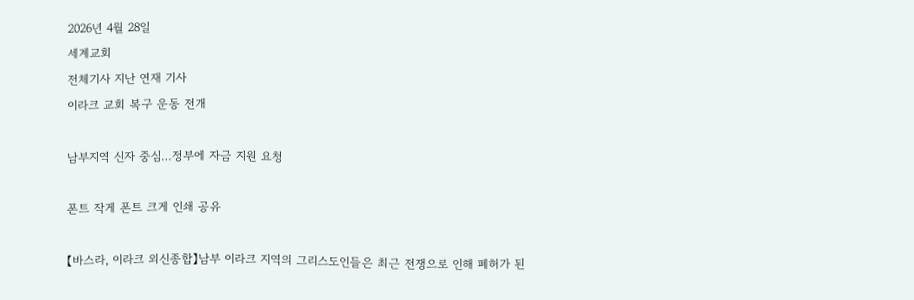2026년 4월 28일
세계교회
전체기사 지난 연재 기사
이라크 교회 복구 운동 전개

남부지역 신자 중심…정부에 자금 지원 요청

폰트 작게 폰트 크게 인쇄 공유

【바스라, 이라크 외신종합】남부 이라크 지역의 그리스도인들은 최근 전쟁으로 인해 폐허가 된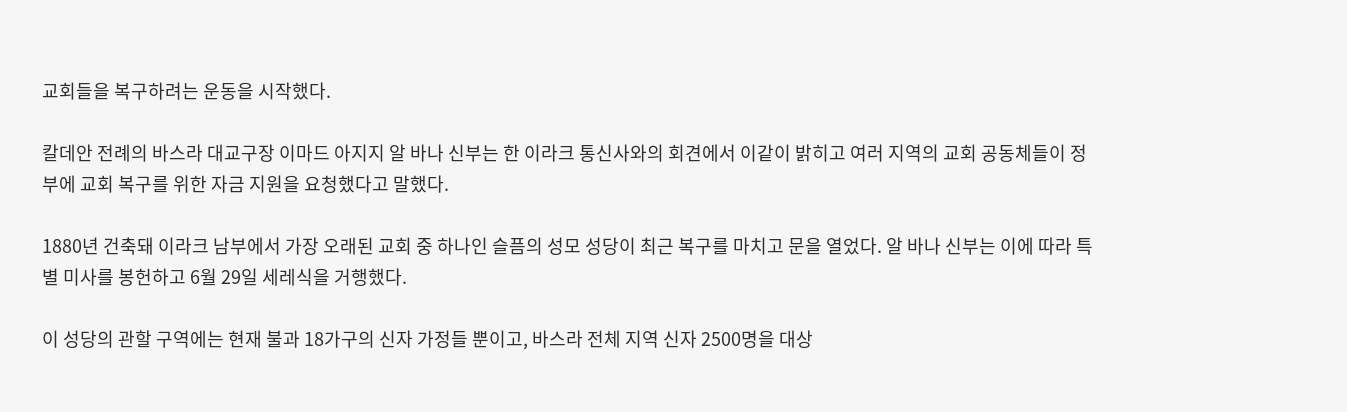교회들을 복구하려는 운동을 시작했다.

칼데안 전례의 바스라 대교구장 이마드 아지지 알 바나 신부는 한 이라크 통신사와의 회견에서 이같이 밝히고 여러 지역의 교회 공동체들이 정부에 교회 복구를 위한 자금 지원을 요청했다고 말했다.

1880년 건축돼 이라크 남부에서 가장 오래된 교회 중 하나인 슬픔의 성모 성당이 최근 복구를 마치고 문을 열었다. 알 바나 신부는 이에 따라 특별 미사를 봉헌하고 6월 29일 세레식을 거행했다.

이 성당의 관할 구역에는 현재 불과 18가구의 신자 가정들 뿐이고, 바스라 전체 지역 신자 2500명을 대상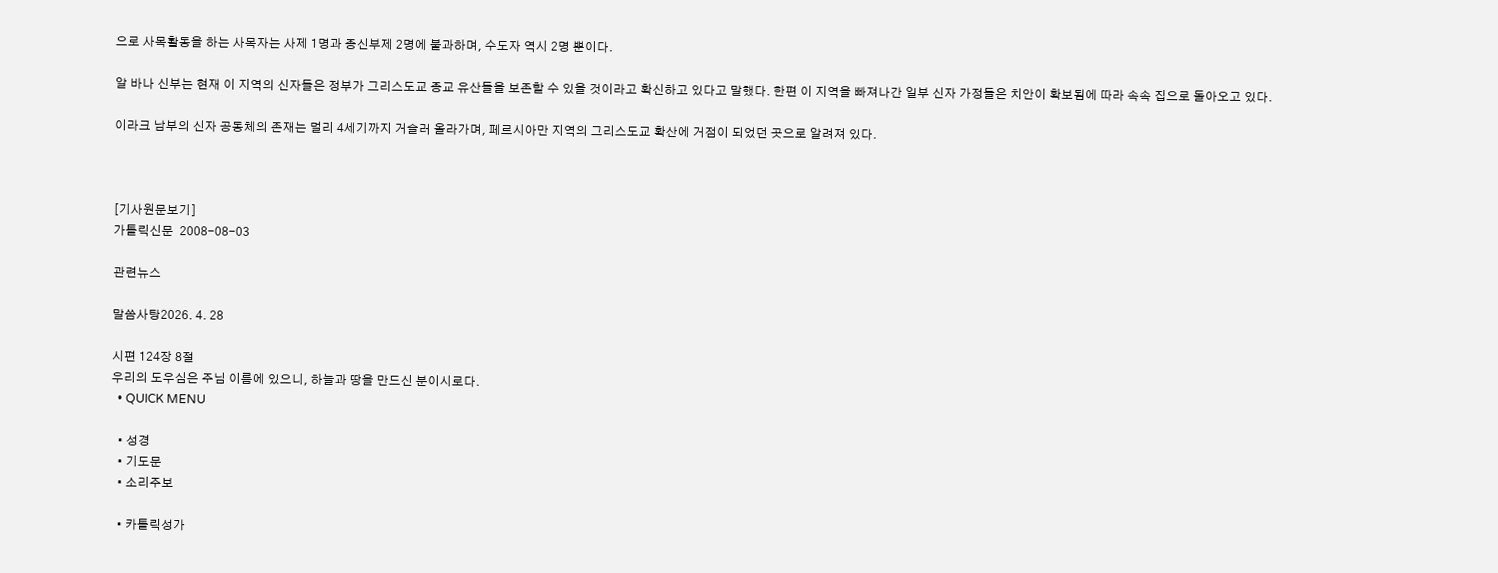으로 사목활동을 하는 사목자는 사제 1명과 종신부제 2명에 불과하며, 수도자 역시 2명 뿐이다.

알 바나 신부는 현재 이 지역의 신자들은 정부가 그리스도교 종교 유산들을 보존할 수 있을 것이라고 확신하고 있다고 말했다. 한편 이 지역을 빠져나간 일부 신자 가정들은 치안이 확보됨에 따라 속속 집으로 돌아오고 있다.

이라크 남부의 신자 공동체의 존재는 멀리 4세기까지 거슬러 올라가며, 페르시아만 지역의 그리스도교 확산에 거점이 되었던 곳으로 알려져 있다.



[기사원문보기]
가톨릭신문  2008-08-03

관련뉴스

말씀사탕2026. 4. 28

시편 124장 8절
우리의 도우심은 주님 이름에 있으니, 하늘과 땅을 만드신 분이시로다.
  • QUICK MENU

  • 성경
  • 기도문
  • 소리주보

  • 카톨릭성가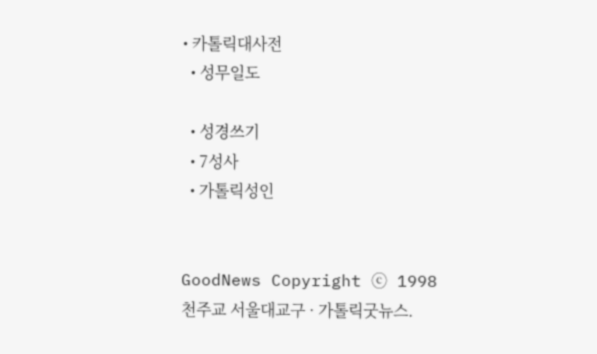• 카톨릭대사전
  • 성무일도

  • 성경쓰기
  • 7성사
  • 가톨릭성인


GoodNews Copyright ⓒ 1998
천주교 서울대교구 · 가톨릭굿뉴스.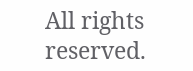All rights reserved.